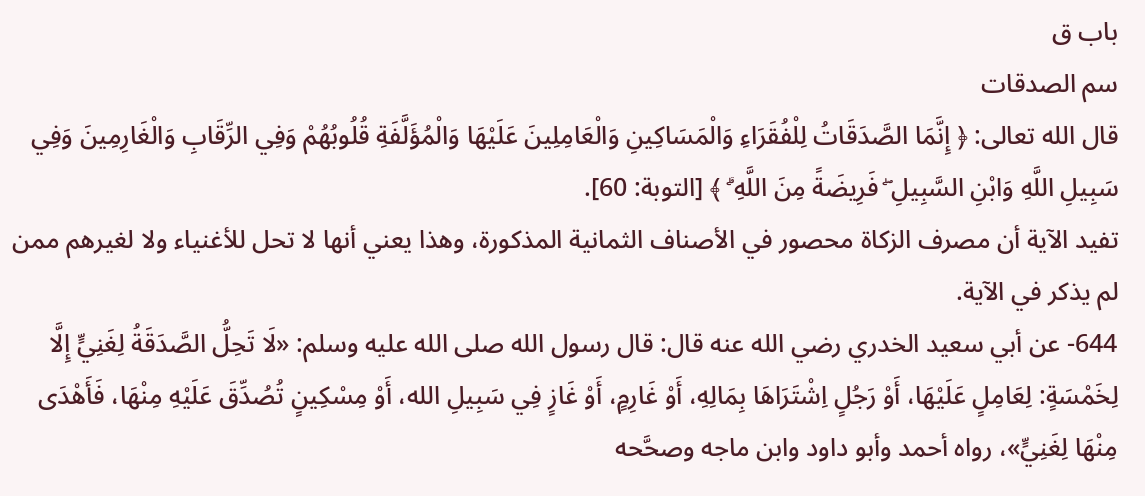باب ق
سم الصدقات
قال الله تعالى: ﴿ إِنَّمَا الصَّدَقَاتُ لِلْفُقَرَاءِ وَالْمَسَاكِينِ وَالْعَامِلِينَ عَلَيْهَا وَالْمُؤَلَّفَةِ قُلُوبُهُمْ وَفِي الرِّقَابِ وَالْغَارِمِينَ وَفِي سَبِيلِ اللَّهِ وَابْنِ السَّبِيلِ ۖ فَرِيضَةً مِنَ اللَّهِ ۗ ﴾ [التوبة: 60].
تفيد الآية أن مصرف الزكاة محصور في الأصناف الثمانية المذكورة، وهذا يعني أنها لا تحل للأغنياء ولا لغيرهم ممن لم يذكر في الآية.
644- عن أبي سعيد الخدري رضي الله عنه قال: قال رسول الله صلى الله عليه وسلم: «لَا تَحِلُّ الصَّدَقَةُ لِغَنِيٍّ إِلَّا لِخَمْسَةٍ: لِعَامِلٍ عَلَيْهَا، أَوْ رَجُلٍ اِشْتَرَاهَا بِمَالِهِ، أَوْ غَارِمٍ، أَوْ غَازٍ فِي سَبِيلِ الله، أَوْ مِسْكِينٍ تُصُدِّقَ عَلَيْهِ مِنْهَا، فَأَهْدَى مِنْهَا لِغَنِيٍّ»، رواه أحمد وأبو داود وابن ماجه وصحَّحه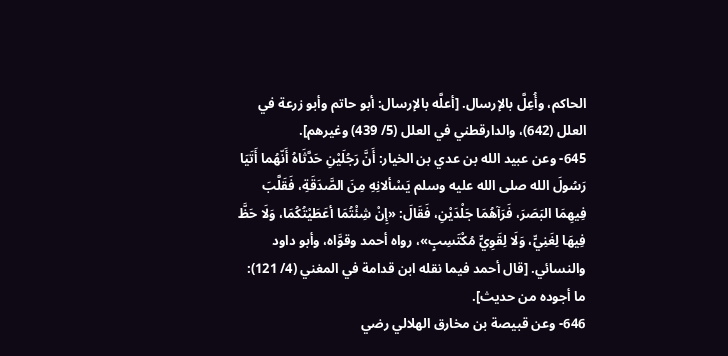الحاكم، وأُعِلَّ بالإرسال. [أعلَّه بالإرسال: أبو حاتم وأبو زرعة في العلل (642)، والدارقطني في العلل (5/ 439) وغيرهم].
645- وعن عبيد الله بن عدي بن الخيار: أَنَّ رَجُلَيْنِ حَدَّثَاهُ أَنّهُما أَتَيَا رَسُولَ الله صلى الله عليه وسلم يَسْألانِهِ مِنَ الصَّدَقَةِ، فَقَلَّبَ فِيهِمَا البَصَرَ، فَرَآهُمَا جَلْدَيْنِ، فَقَالَ: «إِنْ شِئْتُمَا أعَطَيْتُكُمَا، وَلَا حَظَّ فِيهَا لِغَنِيٍّ، وَلَا لِقَوِيٍّ مُكْتَسِبٍ»، رواه أحمد وقوَّاه، وأبو داود والنسائي. [قال أحمد فيما نقله ابن قدامة في المغني (4/ 121): ما أجوده من حديث].
646- وعن قبيصة بن مخارق الهلالي رضي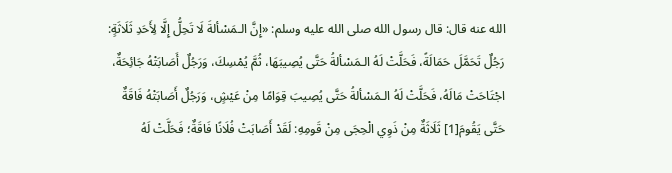الله عنه قال: قال رسول الله صلى الله عليه وسلم: «إِنَّ الـمَسْألةَ لَا تَحِلُّ إِلَّا لِأَحَدِ ثَلَاثَةٍ: رَجُلٌ تَحَمَّلَ حَمَالَةً، فَحَلَّتْ لَهُ الـمَسْألةُ حَتَّى يُصِيبَهَا، ثُمَّ يُمْسِكَ، وَرَجُلٌ أَصَابَتْهُ جَائِحَةٌ، اجْتَاحَتْ مَالَهُ، فَحَلَّتْ لَهُ الـمَسْألةُ حَتَّى يُصِيبَ قِوَامًا مِنْ عَيْشٍ، وَرَجُلٌ أَصَابَتْهُ فَاقَةٌ حَتَّى يَقُومَ[1] ثَلَاثَةٌ مِنْ ذَوِي الْحِجَى مِنْ قَومِهِ: لَقَدْ أَصَابَتْ فُلَانًا فَاقَةٌ؛ فَحَلَّتْ لَهُ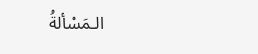الـمَسْألةُ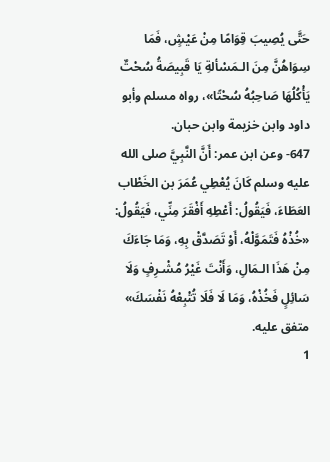حَتَّى يُصِيبَ قِوَامًا مِنْ عَيْشٍ، فَمَا سِوَاهُنَّ مِنَ الـمَسْألةِ يَا قَبِيصَةُ سُحْتٌ يَأْكُلُهَا صَاحِبُهُ سُحْتًا»، رواه مسلم وأبو داود وابن خزيمة وابن حبان.
647- وعن ابن عمر: أَنَّ النَّبِيَّ صلى الله عليه وسلم كَانَ يُعْطِي عُمَرَ بن الخَطْاب العَطَاءَ، فَيَقُولُ: أَعْطِهِ أَفْقَرَ مِنِّي، فَيَقُولُ: «خُذْهُ فَتَمَوَّلْهُ، أَوْ تَصَدَّقْ بِهِ، وَمَا جَاءَكَ مِنْ هَذَا الـمَالِ، وَأَنْتَ غَيْرُ مُشْـرِفٍ وَلَا سَائِلٍ فَخُذْهُ، وَمَا لَا فَلَا تُتْبِعْهُ نَفْسَكَ» متفق عليه.
1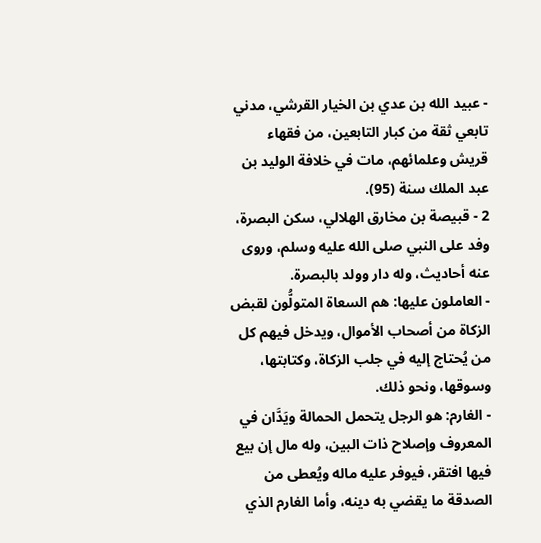- عبيد الله بن عدي بن الخيار القرشي، مدني تابعي ثقة من كبار التابعين، من فقهاء قريش وعلمائهم، مات في خلافة الوليد بن عبد الملك سنة (95).
2 - قبيصة بن مخارق الهلالي، سكن البصرة، وفد على النبي صلى الله عليه وسلم، وروى عنه أحاديث، وله دار وولد بالبصرة.
- العاملون عليها: هم السعاة المتولُّون لقبض الزكاة من أصحاب الأموال، ويدخل فيهم كل من يُحتاج إليه في جلب الزكاة، وكتابتها، وسوقها، ونحو ذلك.
- الغارم: هو الرجل يتحمل الحمالة ويَدَّان في المعروف وإصلاح ذات البين، وله مال إن بيع فيها افتقر، فيوفر عليه ماله ويُعطى من الصدقة ما يقضي به دينه، وأما الغارم الذي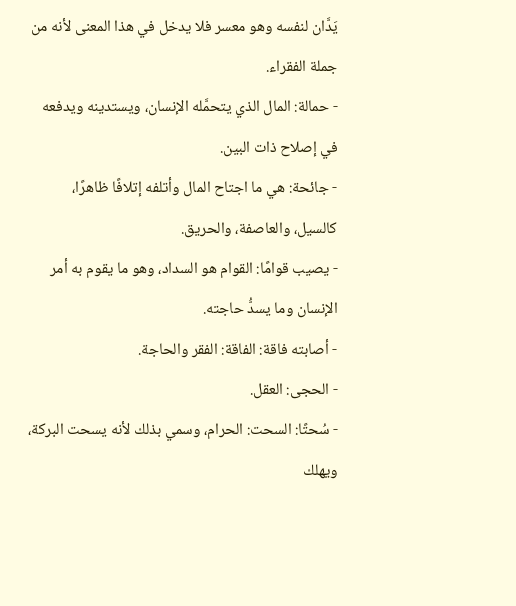يَدَّان لنفسه وهو معسر فلا يدخل في هذا المعنى لأنه من جملة الفقراء.
- حمالة: المال الذي يتحمَّله الإنسان، ويستدينه ويدفعه في إصلاح ذات البين.
- جائحة: هي ما اجتاح المال وأتلفه إتلافًا ظاهرًا، كالسيل، والعاصفة، والحريق.
- يصيب قوامًا: القوام هو السداد، وهو ما يقوم به أمر الإنسان وما يسدُّ حاجته.
- أصابته فاقة: الفاقة: الفقر والحاجة.
- الحجى: العقل.
- سُحتًا: السحت: الحرام، وسمي بذلك لأنه يسحت البركة، ويهلك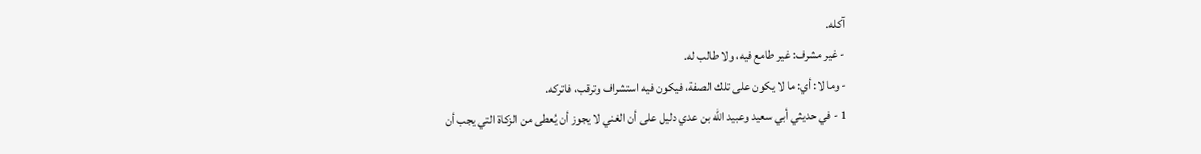آكله.
- غير مشرف: غير طامع فيه، ولا طالب له.
- وما لا: أي: ما لا يكون على تلك الصفة، فيكون فيه استشراف وترقب، فاتركه.
1 - في حديثي أبي سعيد وعبيد الله بن عدي دليل على أن الغني لا يجوز أن يُعطى من الزكاة التي يجب أن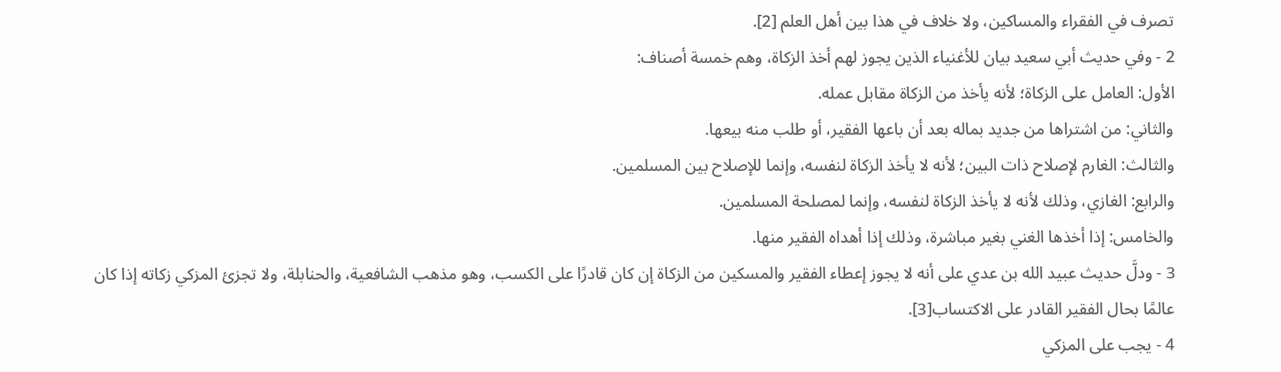تصرف في الفقراء والمساكين، ولا خلاف في هذا بين أهل العلم [2].
2 - وفي حديث أبي سعيد بيان للأغنياء الذين يجوز لهم أخذ الزكاة، وهم خمسة أصناف:
الأول: العامل على الزكاة؛ لأنه يأخذ من الزكاة مقابل عمله.
والثاني: من اشتراها من جديد بماله بعد أن باعها الفقير، أو طلب منه بيعها.
والثالث: الغارم لإصلاح ذات البين؛ لأنه لا يأخذ الزكاة لنفسه، وإنما للإصلاح بين المسلمين.
والرابع: الغازي، وذلك لأنه لا يأخذ الزكاة لنفسه، وإنما لمصلحة المسلمين.
والخامس: إذا أخذها الغني بغير مباشرة، وذلك إذا أهداه الفقير منها.
3 - ودلَّ حديث عبيد الله بن عدي على أنه لا يجوز إعطاء الفقير والمسكين من الزكاة إن كان قادرًا على الكسب، وهو مذهب الشافعية، والحنابلة، ولا تجزئ المزكي زكاته إذا كان عالمًا بحال الفقير القادر على الاكتساب[3].
4 - يجب على المزكي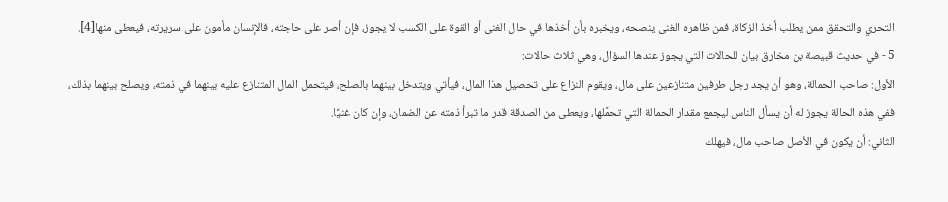التحري والتحقق ممن يطلب أخذ الزكاة، فمن ظاهره الغنى ينصحه، ويخبره بأن أخذها في حال الغنى أو القوة على الكسب لا يجوز، فإن أصر على حاجته، فالإنسان مأمون على سريرته، فيعطى منها[4].
5 - في حديث قبيصة بن مخارق بيان للحالات التي يجوز عندها السؤال، وهي ثلاث حالات:
الأول: صاحب الحمالة، وهو أن يجد رجل طرفين متنازعين على مال، ويقوم النزاع على تحصيل هذا المال، فيأتي ويتدخل بينهما بالصلح، فيتحمل المال المتنازع عليه بينهما في ذمته، ويصلح بينهما بذلك، ففي هذه الحالة يجوز له أن يسأل الناس ليجمع مقدار الحمالة التي تحمَّلها، ويعطى من الصدقة قدر ما تبرأ ذمته عن الضمان، وإن كان غنيًا.
الثاني: أن يكون في الأصل صاحب مال، فيهلك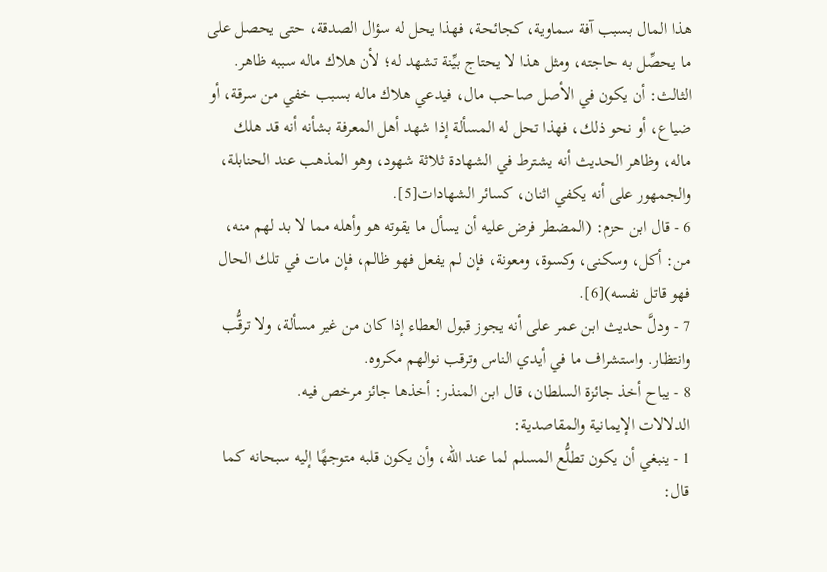هذا المال بسبب آفة سماوية، كجائحة، فهذا يحل له سؤال الصدقة، حتى يحصل على ما يحصِّل به حاجته، ومثل هذا لا يحتاج بيِّنة تشهد له؛ لأن هلاك ماله سببه ظاهر.
الثالث: أن يكون في الأصل صاحب مال، فيدعي هلاك ماله بسبب خفي من سرقة، أو ضياع، أو نحو ذلك، فهذا تحل له المسألة إذا شهد أهل المعرفة بشأنه أنه قد هلك ماله، وظاهر الحديث أنه يشترط في الشهادة ثلاثة شهود، وهو المذهب عند الحنابلة، والجمهور على أنه يكفي اثنان، كسائر الشهادات[5].
6 - قال ابن حزم: (المضطر فرض عليه أن يسأل ما يقوته هو وأهله مما لا بد لهم منه، من: أكل، وسكنى، وكسوة، ومعونة، فإن لم يفعل فهو ظالم، فإن مات في تلك الحال فهو قاتل نفسه)[6].
7 - ودلَّ حديث ابن عمر على أنه يجوز قبول العطاء إذا كان من غير مسألة، ولا ترقُّب وانتظار. واستشراف ما في أيدي الناس وترقب نوالهم مكروه.
8 - يباح أخذ جائزة السلطان، قال ابن المنذر: أخذها جائز مرخص فيه.
الدلالات الإيمانية والمقاصدية:
1 - ينبغي أن يكون تطلُّع المسلم لما عند الله، وأن يكون قلبه متوجهًا إليه سبحانه كما قال: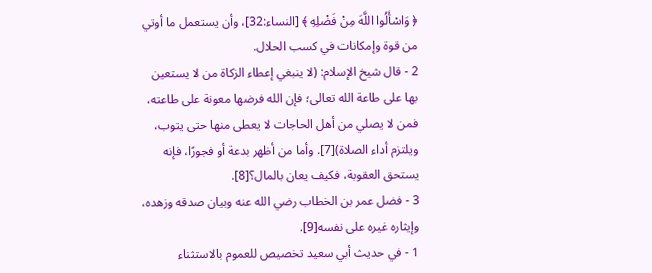﴿ وَاسْأَلُوا اللَّهَ مِنْ فَضْلِهِ ﴾ [النساء:32]، وأن يستعمل ما أوتي من قوة وإمكانات في كسب الحلال.
2 - قال شيخ الإسلام: (لا ينبغي إعطاء الزكاة من لا يستعين بها على طاعة الله تعالى؛ فإن الله فرضها معونة على طاعته، فمن لا يصلي من أهل الحاجات لا يعطى منها حتى يتوب، ويلتزم أداء الصلاة)[7]. وأما من أظهر بدعة أو فجورًا، فإنه يستحق العقوبة، فكيف يعان بالمال؟[8].
3 - فضل عمر بن الخطاب رضي الله عنه وبيان صدقه وزهده، وإيثاره غيره على نفسه[9].
1 - في حديث أبي سعيد تخصيص للعموم بالاستثناء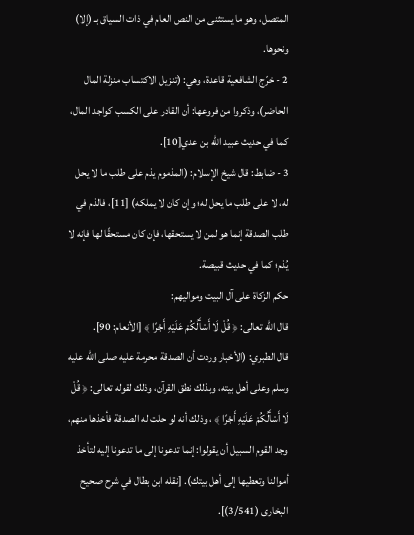المتصل، وهو ما يستثنى من النص العام في ذات السياق بـ (إلا) ونحوها.
2 - خرّج الشافعية قاعدة، وهي: (تنزيل الاكتساب منزلة المال الحاضر)، وذكروا من فروعها: أن القادر على الكسب كواجد المال، كما في حديث عبيد الله بن عدي[10].
3 - ضابط: قال شيخ الإسلام: (المذموم يذم على طلب ما لا يحل له، لا على طلب ما يحل له؛ وإن كان لا يملكه) [11]، فالذم في طلب الصدقة إنما هو لمن لا يستحقها، فإن كان مستحقًا لها فإنه لا يُذم؛ كما في حديث قبيصة.
حكم الزكاة على آل البيت ومواليهم:
قال الله تعالى: ﴿ قُلْ لَا أَسْأَلُكُمْ عَلَيْهِ أَجْرًا ﴾ [الأنعام: 90].
قال الطبري: (الأخبار وردت أن الصدقة محرمة عليه صلى الله عليه وسلم وعلى أهل بيته، وبذلك نطق القرآن، وذلك لقوله تعالى: ﴿ قُلْ لَا أَسْأَلُكُمْ عَلَيْهِ أَجْرًا ﴾ ، وذلك أنه لو حلت له الصدقة فأخذها منهم، وجد القوم السبيل أن يقولوا: إنما تدعونا إلى ما تدعونا إليه لتأخذ أموالنا وتعطيها إلى أهل بيتك). [نقله ابن بطال في شرح صحيح البخارى (3/541)].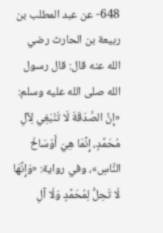648- عن عبد المطلب بن ربيعة بن الحارث رضي الله عنه قال: قال رسول الله صلى الله عليه وسلم: «إِنَّ الصَّدَقَةَ لَا تَنْبَغِي لِآلِ مُحَمَّدٍ، إِنَّمَا هِيَ أَوْسَاخُ النَّاسِ»، وفي رواية: «وَإِنَّهَا لَا تَحِلُّ لِمُحَمَّدٍ وَلَا آلِ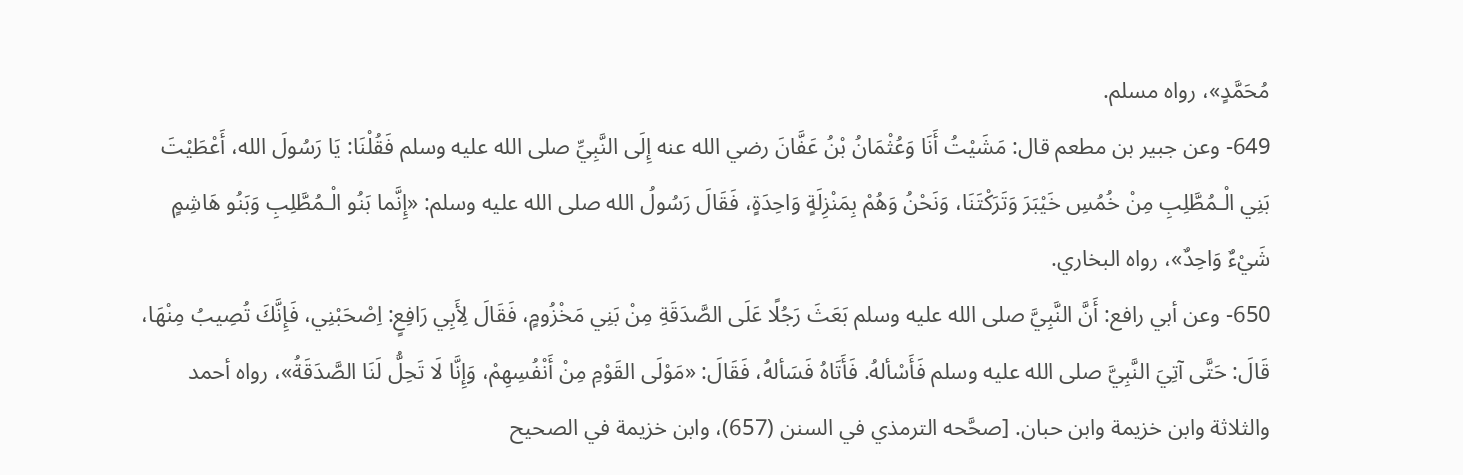مُحَمَّدٍ»، رواه مسلم.
649- وعن جبير بن مطعم قال: مَشَيْتُ أَنَا وَعُثْمَانُ بْنُ عَفَّانَ رضي الله عنه إِلَى النَّبِيِّ صلى الله عليه وسلم فَقُلْنَا: يَا رَسُولَ الله، أَعْطَيْتَ بَنِي الْـمُطَّلِبِ مِنْ خُمُسِ خَيْبَرَ وَتَرَكْتَنَا، وَنَحْنُ وَهُمْ بِمَنْزِلَةٍ وَاحِدَةٍ، فَقَالَ رَسُولُ الله صلى الله عليه وسلم: «إِنَّما بَنُو الْـمُطَّلِبِ وَبَنُو هَاشِمٍ شَيْءٌ وَاحِدٌ»، رواه البخاري.
650- وعن أبي رافع: أَنَّ النَّبِيَّ صلى الله عليه وسلم بَعَثَ رَجُلًا عَلَى الصَّدَقَةِ مِنْ بَنِي مَخْزُومٍ، فَقَالَ لِأَبِي رَافِعٍ: اِصْحَبْنِي، فَإِنَّكَ تُصِيبُ مِنْهَا، قَالَ: حَتَّى آتِيَ النَّبِيَّ صلى الله عليه وسلم فَأَسْألهُ. فَأَتَاهُ فَسَألهُ، فَقَالَ: «مَوْلَى القَوْمِ مِنْ أَنْفُسِهِمْ، وَإِنَّا لَا تَحِلُّ لَنَا الصَّدَقَةُ»، رواه أحمد والثلاثة وابن خزيمة وابن حبان. [صحَّحه الترمذي في السنن (657)، وابن خزيمة في الصحيح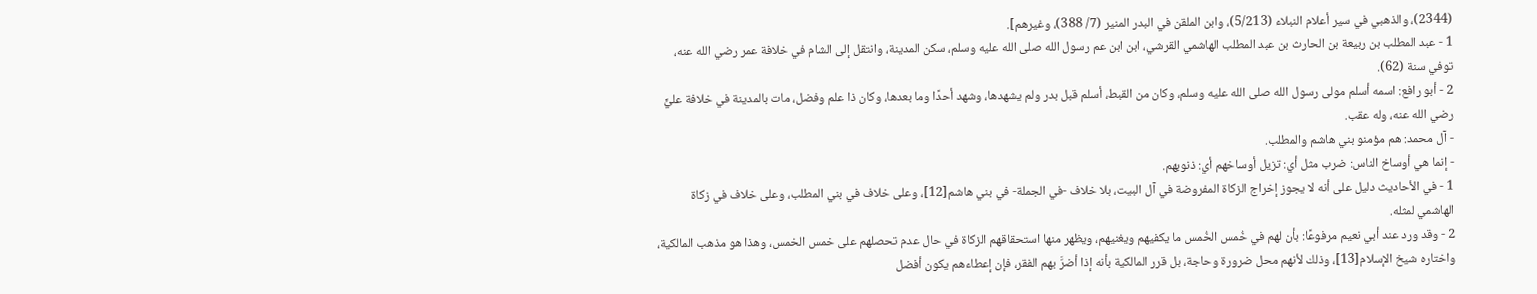(2344)، والذهبي في سير أعلام النبلاء (5/213)، وابن الملقن في البدر المنير (7/ 388)، وغيرهم].
1 - عبد المطلب بن ربيعة بن الحارث بن عبد المطلب الهاشمي القرشي، ابن ابن عم رسول الله صلى الله عليه وسلم، سكن المدينة، وانتقل إلى الشام في خلافة عمر رضي الله عنه، توفي سنة (62).
2 - أبو رافع: اسمه أسلم مولى رسول الله صلى الله عليه وسلم، وكان من القبط، أسلم قبل بدر ولم يشهدها، وشهد أحدًا وما بعدها، وكان ذا علم وفضل، مات بالمدينة في خلافة عليٍّ رضي الله عنه، وله عقب.
- آل محمد: هم مؤمنو بني هاشم والمطلب.
- إنما هي أوساخ الناس: ضرب مثل أي: تزيل أوساخهم أي: ذنوبهم.
1 - في الأحاديث دليل على أنه لا يجوز إخراج الزكاة المفروضة في آل البيت، بلا خلاف -في الجملة- في بني هاشم[12]، وعلى خلاف في بني المطلب، وعلى خلاف في زكاة الهاشمي لمثله.
2 - وقد ورد عند أبي نعيم مرفوعًا: بأن لهم في خُمس الخُمس ما يكفيهم ويغنيهم، ويظهر منها استحقاقهم الزكاة في حال عدم تحصلهم على خمس الخمس، وهذا هو مذهب المالكية، واختاره شيخ الإسلام[13]، وذلك لأنهم محل ضرورة وحاجة، بل قرر المالكية بأنه إذا أضرَّ بهم الفقر، فإن إعطاءهم يكون أفضل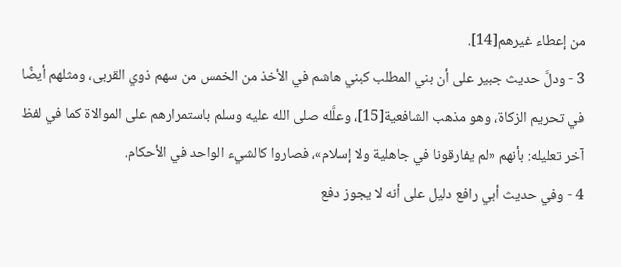من إعطاء غيرهم[14].
3 - ودلَّ حديث جبير على أن بني المطلب كبني هاشم في الأخذ من الخمس من سهم ذوي القربى، ومثلهم أيضًا في تحريم الزكاة، وهو مذهب الشافعية[15]، وعلَّله صلى الله عليه وسلم باستمرارهم على الموالاة كما في لفظ آخر تعليله: بأنهم «لم يفارقونا في جاهلية ولا إسلام»، فصاروا كالشيء الواحد في الأحكام.
4 - وفي حديث أبي رافع دليل على أنه لا يجوز دفع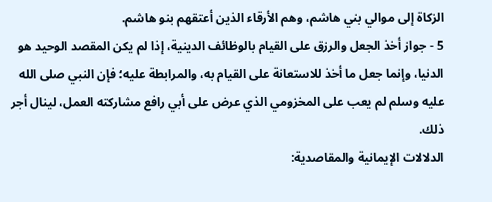الزكاة إلى موالي بني هاشم، وهم الأرقاء الذين أعتقهم بنو هاشم.
5 - جواز أخذ الجعل والرزق على القيام بالوظائف الدينية، إذا لم يكن المقصد الوحيد هو الدنيا، وإنما جعل ما أخذ للاستعانة على القيام به، والمرابطة عليه؛ فإن النبي صلى الله عليه وسلم لم يعب على المخزومي الذي عرض على أبي رافع مشاركته العمل، لينال أجر ذلك.
الدلالات الإيمانية والمقاصدية: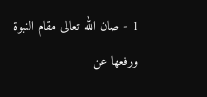1 - صان الله تعالى مقام النبوة ورفعها عن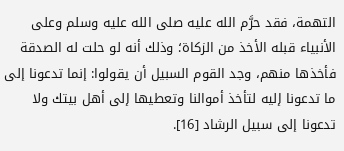التهمة، فقد حرَّم الله عليه صلى الله عليه وسلم وعلى الأنبياء قبله الأخذ من الزكاة؛ وذلك أنه لو حلت له الصدقة فأخذها منهم، وجد القوم السبيل أن يقولوا: إنما تدعونا إلى ما تدعونا إليه لتأخذ أموالنا وتعطيها إلى أهل بيتك ولا تدعونا إلى سبيل الرشاد [16].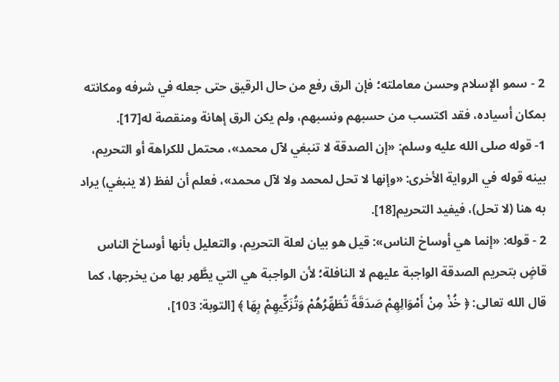2 - سمو الإسلام وحسن معاملته؛ فإن الرق رفع من حال الرقيق حتى جعله في شرفه ومكانته بمكان أسياده، فقد اكتسب من حسبهم ونسبهم، ولم يكن الرق إهانة ومنقصة له[17].
1- قوله صلى الله عليه وسلم: «إن الصدقة لا تنبغي لآل محمد»، محتمل للكراهة أو التحريم، بينه قوله في الرواية الأخرى: «وإنها لا تحل لمحمد ولا لآل محمد»، فعلم أن لفظ (لا ينبغي) يراد به هنا (لا تحل)، فيفيد التحريم[18].
2 - قوله: «إنما هي أوساخ الناس»: قيل هو بيان لعلة التحريم، والتعليل بأنها أوساخ الناس قاضٍ بتحريم الصدقة الواجبة عليهم لا النافلة؛ لأن الواجبة هي التي يطَّهر بها من يخرجها، كما قال الله تعالى: ﴿ خُذْ مِنْ أَمْوَالِهِمْ صَدَقَةً تُطَهِّرُهُمْ وَتُزَكِّيهِمْ بِهَا ﴾ [التوبة: 103]،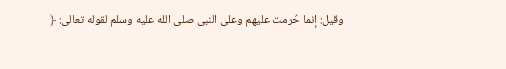وقيل: إنما حُرمت عليهم وعلى النبى صلى الله عليه وسلم لقوله تعالى: ﴿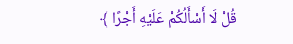قُلْ لَا أَسْأَلُكُمْ عَلَيْهِ أَجْرًا ﴾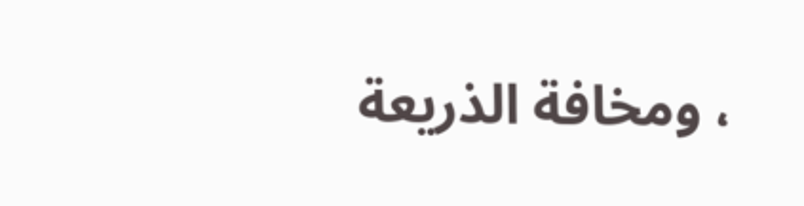، ومخافة الذريعة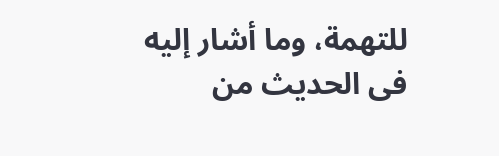للتهمة، وما أشار إليه فى الحديث من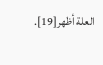العلة أظهر[19].